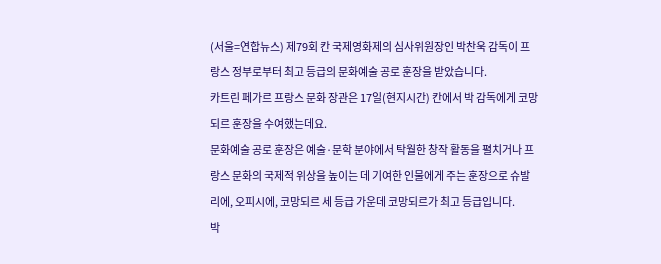(서울=연합뉴스) 제79회 칸 국제영화제의 심사위원장인 박찬욱 감독이 프랑스 정부로부터 최고 등급의 문화예술 공로 훈장을 받았습니다.
카트린 페가르 프랑스 문화 장관은 17일(현지시간) 칸에서 박 감독에게 코망되르 훈장을 수여했는데요.
문화예술 공로 훈장은 예술·문학 분야에서 탁월한 창작 활동을 펼치거나 프랑스 문화의 국제적 위상을 높이는 데 기여한 인물에게 주는 훈장으로 슈발리에, 오피시에, 코망되르 세 등급 가운데 코망되르가 최고 등급입니다.
박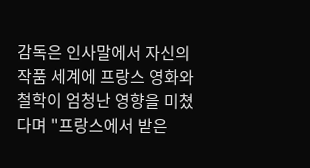감독은 인사말에서 자신의 작품 세계에 프랑스 영화와 철학이 엄청난 영향을 미쳤다며 "프랑스에서 받은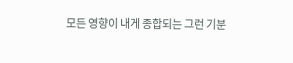모든 영향이 내게 종합되는 그런 기분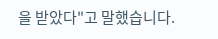을 받았다"고 말했습니다.